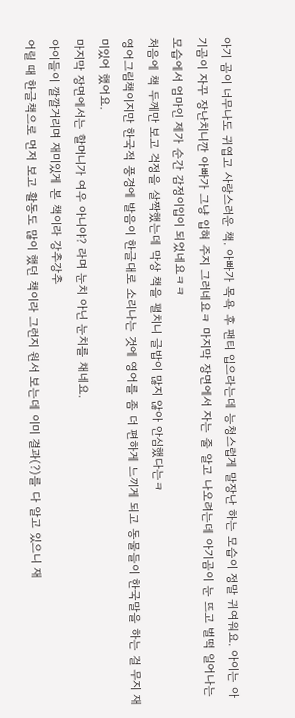아기 곰이 너무나도 귀엽고 사랑스러운 책. 아빠가 목욕 후 팬티 입으라는데 능청스럽게 말장난 하는 모습이 정말 귀여워요. 아이는 아기곰이 자꾸 장난치니깐 아빠가 그냥 입혀 주지 그러네요ㅋ 마지막 장면에서 자는 줄 알고 나오려는데 아기곰이 눈 뜨고 벌떡 일어나는 모습에서 엄마인 제가 순간 감정이입이 되었네요ㅋㅋ
처음에 책 두께만 보고 걱정을 살짝했는데 막상 책을 펼치니 글밥이 많지 않아 안심했다는ㅋ
영어그림책이지만 한국적 풍경에 발음이 한글대로 소리나는 것에 영어를 좀 더 편하게 느끼게 되고 동물들이 한국말을 하는 걸 무지 재미있어 했어요.
마지막 장면에서는 할머니가 여우 아니야? 라며 눈치 아닌 눈치를 채네요.
아이들이 깔깔거리며 재미있게 본 책이라 강추강추
어릴 때 한글책으로 먼저 보고 활동도 많이 했던 책이라 그런지 원서 보는데 이미 결과(?)를 다 알고 있으니 재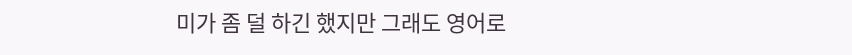미가 좀 덜 하긴 했지만 그래도 영어로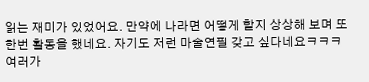읽는 재미가 있었어요. 만약에 나라면 어떻게 할지 상상해 보며 또 한번 활동을 했네요. 자기도 저런 마술연필 갖고 싶다네요ㅋㅋㅋ
여러가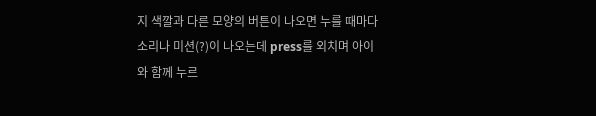지 색깔과 다른 모양의 버튼이 나오면 누를 때마다 소리나 미션(?)이 나오는데 press를 외치며 아이와 함께 누르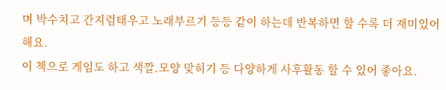며 박수치고 간지럼태우고 노래부르기 등등 같이 하는데 반복하면 할 수록 더 재미있어해요.
이 책으로 게임도 하고 색깔.모양 맞히기 등 다양하게 사후활동 할 수 있어 좋아요.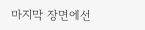마지막 장면에선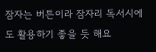잠자는 버튼이라 잠자리 독서시에도 활용하기 좋을 듯 해요